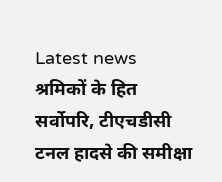Latest news
श्रमिकों के हित सर्वोपरि, टीएचडीसी टनल हादसे की समीक्षा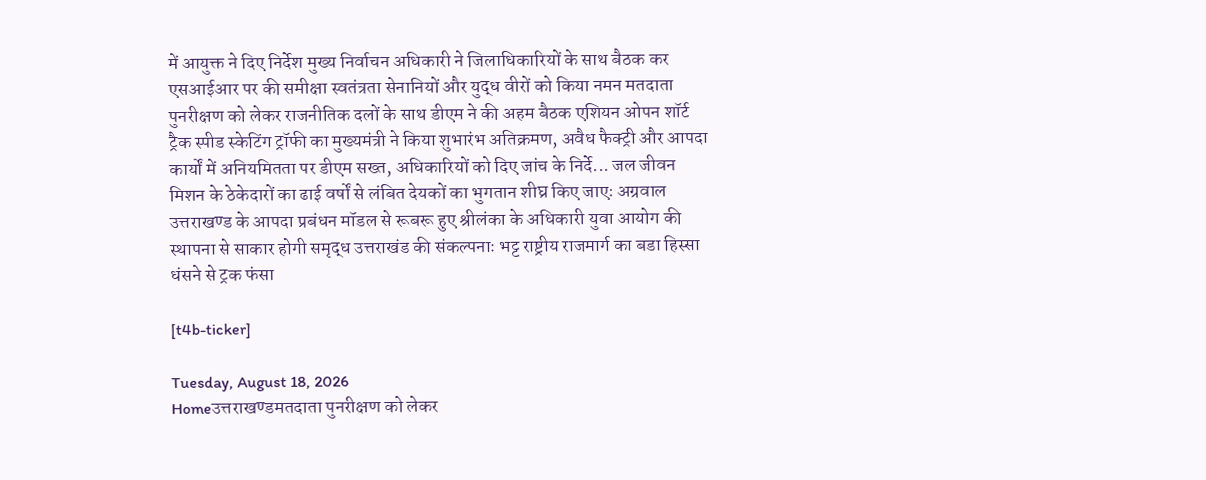में आयुक्त ने दिए निर्देश मुख्य निर्वाचन अधिकारी ने जिलाधिकारियों के साथ बैठक कर एसआईआर पर की समीक्षा स्वतंत्रता सेनानियों और युद्ध वीरों को किया नमन मतदाता पुनरीक्षण को लेकर राजनीतिक दलों के साथ डीएम ने की अहम बैठक एशियन ओपन शॉर्ट ट्रैक स्पीड स्केटिंग ट्रॉफी का मुख्यमंत्री ने किया शुभारंभ अतिक्रमण, अवैध फैक्ट्री और आपदा कार्यों में अनियमितता पर डीएम सख्त, अधिकारियों को दिए जांच के निर्दे... जल जीवन मिशन के ठेकेदारों का ढाई वर्षों से लंबित देयकों का भुगतान शीघ्र किए जाएः अग्रवाल उत्तराखण्ड के आपदा प्रबंधन मॉडल से रूबरू हुए श्रीलंका के अधिकारी युवा आयोग की स्थापना से साकार होगी समृद्ध उत्तराखंड की संकल्पनाः भट्ट राष्ट्रीय राजमार्ग का बडा हिस्सा धंसने से ट्रक फंसा

[t4b-ticker]

Tuesday, August 18, 2026
Homeउत्तराखण्डमतदाता पुनरीक्षण को लेकर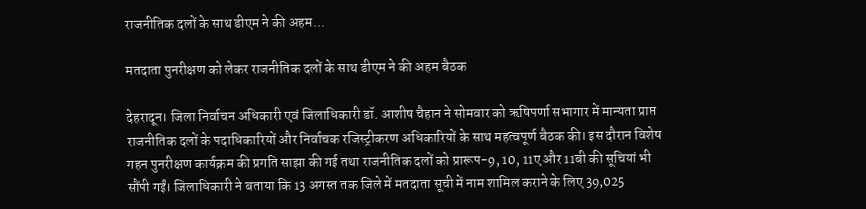राजनीतिक दलों के साथ डीएम ने की अहम...

मतदाता पुनरीक्षण को लेकर राजनीतिक दलों के साथ डीएम ने की अहम बैठक

देहरादून। जिला निर्वाचन अधिकारी एवं जिलाधिकारी डॉ. आशीष चैहान ने सोमवार को ऋषिपर्णा सभागार में मान्यता प्राप्त राजनीतिक दलों के पदाधिकारियों और निर्वाचक रजिस्ट्रीकरण अधिकारियों के साथ महत्वपूर्ण बैठक की। इस दौरान विशेष गहन पुनरीक्षण कार्यक्रम की प्रगति साझा की गई तथा राजनीतिक दलों को प्रारूप-9, 10, 11ए और 11बी की सूचियां भी सौंपी गईं। जिलाधिकारी ने बताया कि 13 अगस्त तक जिले में मतदाता सूची में नाम शामिल कराने के लिए 39,025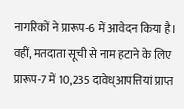नागरिकों ने प्रारूप-6 में आवेदन किया है। वहीं, मतदाता सूची से नाम हटाने के लिए प्रारूप-7 में 10,235 दावेध्आपत्तियां प्राप्त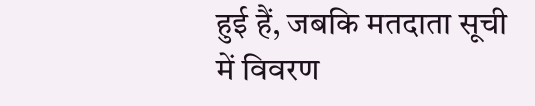हुई हैं, जबकि मतदाता सूची में विवरण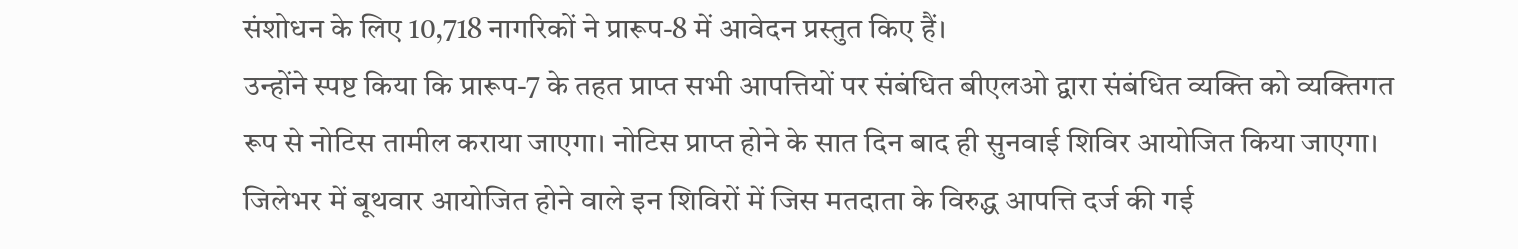संशोधन के लिए 10,718 नागरिकों ने प्रारूप-8 में आवेदन प्रस्तुत किए हैं।
उन्होंने स्पष्ट किया कि प्रारूप-7 के तहत प्राप्त सभी आपत्तियों पर संबंधित बीएलओ द्वारा संबंधित व्यक्ति को व्यक्तिगत रूप से नोटिस तामील कराया जाएगा। नोटिस प्राप्त होने के सात दिन बाद ही सुनवाई शिविर आयोजित किया जाएगा। जिलेभर में बूथवार आयोजित होने वाले इन शिविरों में जिस मतदाता के विरुद्ध आपत्ति दर्ज की गई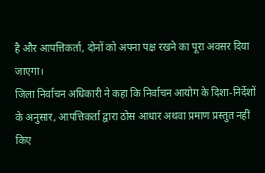है और आपत्तिकर्ता, दोनों को अपना पक्ष रखने का पूरा अवसर दिया जाएगा।
जिला निर्वाचन अधिकारी ने कहा कि निर्वाचन आयोग के दिशा-निर्देशों के अनुसार, आपत्तिकर्ता द्वारा ठोस आधार अथवा प्रमाण प्रस्तुत नहीं किए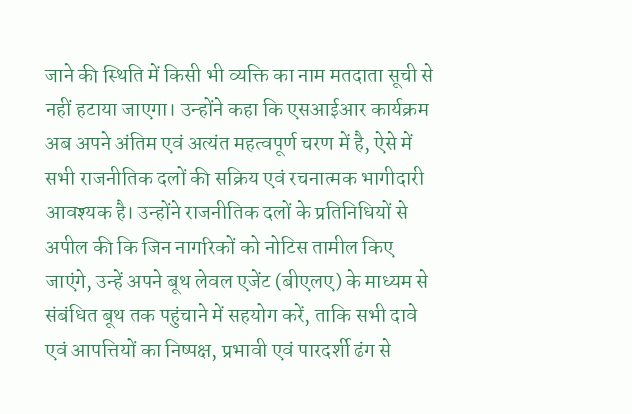जाने की स्थिति में किसी भी व्यक्ति का नाम मतदाता सूची से नहीं हटाया जाएगा। उन्होंने कहा कि एसआईआर कार्यक्रम अब अपने अंतिम एवं अत्यंत महत्वपूर्ण चरण में है, ऐसे में सभी राजनीतिक दलों की सक्रिय एवं रचनात्मक भागीदारी आवश्यक है। उन्होंने राजनीतिक दलों के प्रतिनिधियों से अपील की कि जिन नागरिकों को नोटिस तामील किए जाएंगे, उन्हें अपने बूथ लेवल एजेंट (बीएलए) के माध्यम से संबंधित बूथ तक पहुंचाने में सहयोग करें, ताकि सभी दावे एवं आपत्तियों का निष्पक्ष, प्रभावी एवं पारदर्शी ढंग से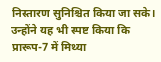निस्तारण सुनिश्चित किया जा सके। उन्होंने यह भी स्पष्ट किया कि प्रारूप-7 में मिथ्या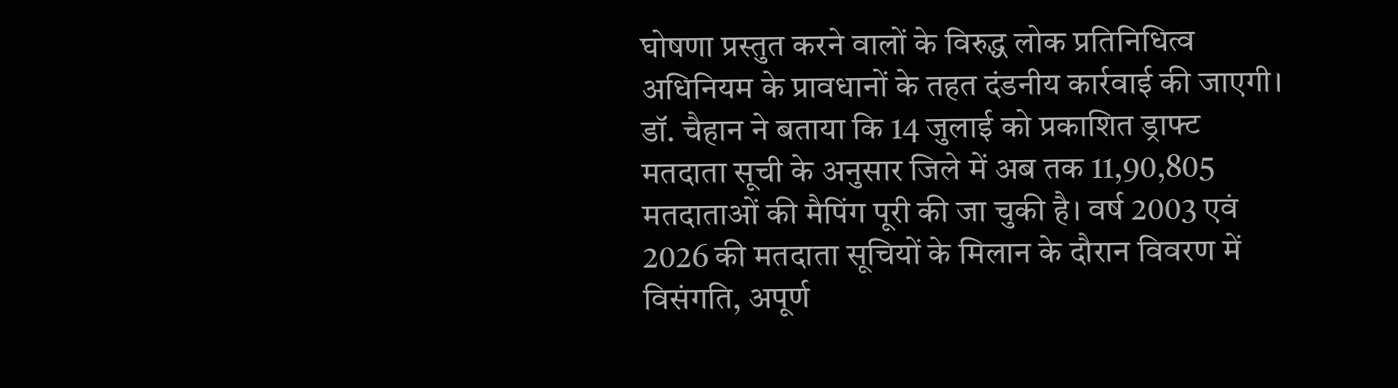घोषणा प्रस्तुत करने वालों के विरुद्ध लोक प्रतिनिधित्व अधिनियम के प्रावधानों के तहत दंडनीय कार्रवाई की जाएगी।
डॉ. चैहान ने बताया कि 14 जुलाई को प्रकाशित ड्राफ्ट मतदाता सूची के अनुसार जिले में अब तक 11,90,805 मतदाताओं की मैपिंग पूरी की जा चुकी है। वर्ष 2003 एवं 2026 की मतदाता सूचियों के मिलान के दौरान विवरण में विसंगति, अपूर्ण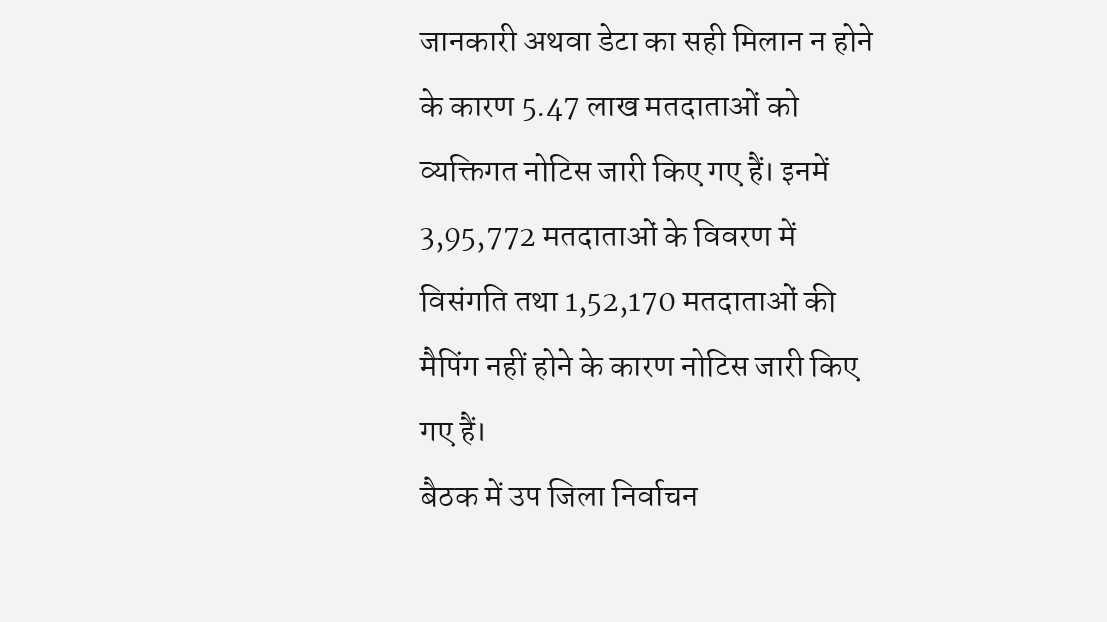जानकारी अथवा डेटा का सही मिलान न होने के कारण 5.47 लाख मतदाताओं को व्यक्तिगत नोटिस जारी किए गए हैं। इनमें 3,95,772 मतदाताओं के विवरण में विसंगति तथा 1,52,170 मतदाताओं की मैपिंग नहीं होने के कारण नोटिस जारी किए गए हैं।
बैठक में उप जिला निर्वाचन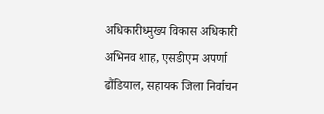अधिकारीध्मुख्य विकास अधिकारी अभिनव शाह, एसडीएम अपर्णा ढौंडियाल, सहायक जिला निर्वाचन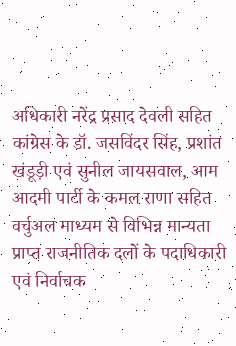अधिकारी नरेंद्र प्रसाद देवली सहित कांग्रेस के डॉ. जसविंदर सिंह, प्रशांत खंडूड़ी एवं सुनील जायसवाल, आम आदमी पार्टी के कमल राणा सहित वर्चुअल माध्यम से विभिन्न मान्यता प्राप्त राजनीतिक दलों के पदाधिकारी एवं निर्वाचक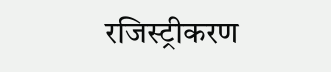रजिस्ट्रीकरण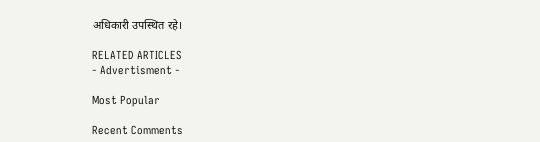अधिकारी उपस्थित रहे।

RELATED ARTICLES
- Advertisment -

Most Popular

Recent Comments